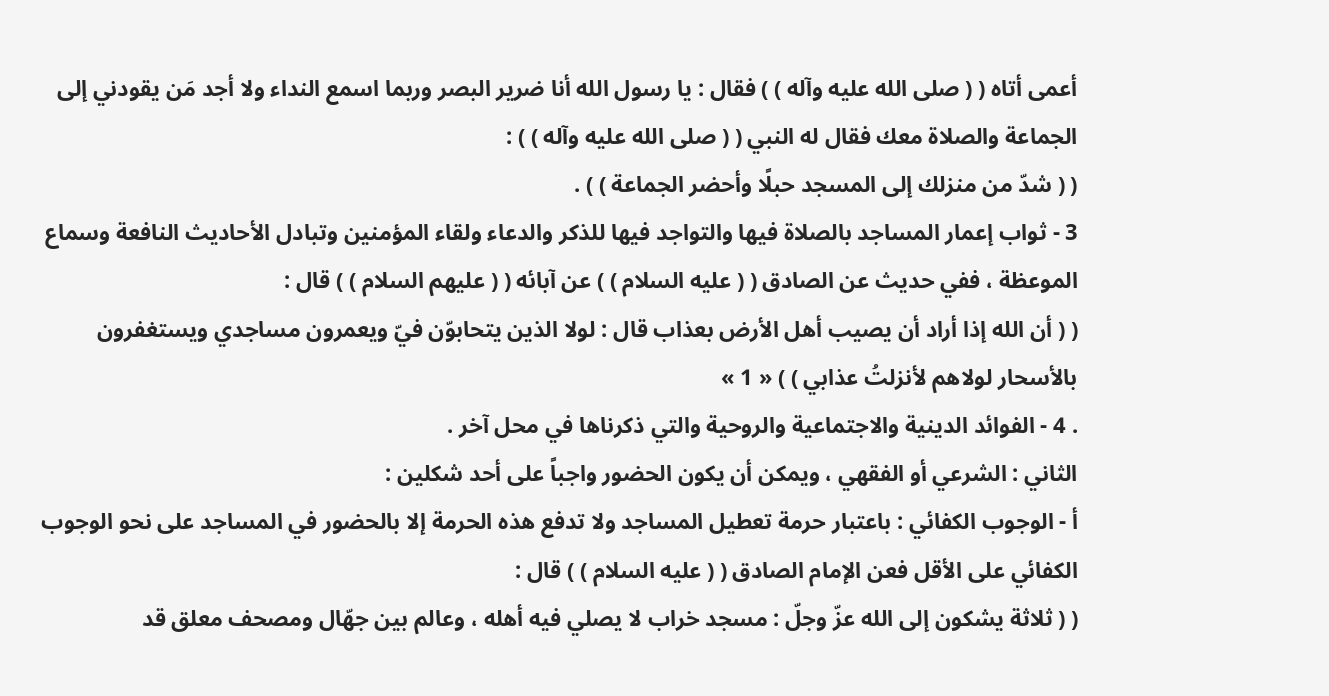أعمى أتاه ( ( صلى الله عليه وآله ) ) فقال : يا رسول الله أنا ضرير البصر وربما اسمع النداء ولا أجد مَن يقودني إلى الجماعة والصلاة معك فقال له النبي ( ( صلى الله عليه وآله ) ) :
( ( شدّ من منزلك إلى المسجد حبلًا وأحضر الجماعة ) ) .
3 - ثواب إعمار المساجد بالصلاة فيها والتواجد فيها للذكر والدعاء ولقاء المؤمنين وتبادل الأحاديث النافعة وسماع الموعظة ، ففي حديث عن الصادق ( ( عليه السلام ) ) عن آبائه ( ( عليهم السلام ) ) قال :
( ( أن الله إذا أراد أن يصيب أهل الأرض بعذاب قال : لولا الذين يتحابوّن فيّ ويعمرون مساجدي ويستغفرون بالأسحار لولاهم لأنزلتُ عذابي ) ) « 1 »
. 4 - الفوائد الدينية والاجتماعية والروحية والتي ذكرناها في محل آخر .
الثاني : الشرعي أو الفقهي ، ويمكن أن يكون الحضور واجباً على أحد شكلين :
أ - الوجوب الكفائي : باعتبار حرمة تعطيل المساجد ولا تدفع هذه الحرمة إلا بالحضور في المساجد على نحو الوجوب الكفائي على الأقل فعن الإمام الصادق ( ( عليه السلام ) ) قال :
( ( ثلاثة يشكون إلى الله عزّ وجلّ : مسجد خراب لا يصلي فيه أهله ، وعالم بين جهّال ومصحف معلق قد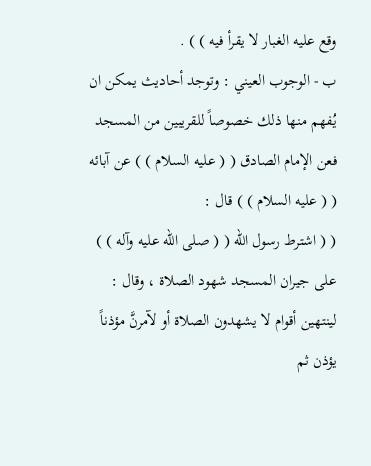وقع عليه الغبار لا يقرأ فيه ) ) .
ب - الوجوب العيني : وتوجد أحاديث يمكن ان يُفهم منها ذلك خصوصاً للقريبين من المسجد فعن الإمام الصادق ( ( عليه السلام ) ) عن آبائه ( ( عليه السلام ) ) قال :
( ( اشترط رسول الله ( ( صلى الله عليه وآله ) ) على جيران المسجد شهود الصلاة ، وقال : لينتهين أقوام لا يشهدون الصلاة أو لآمرنَّ مؤذناً يؤذن ثم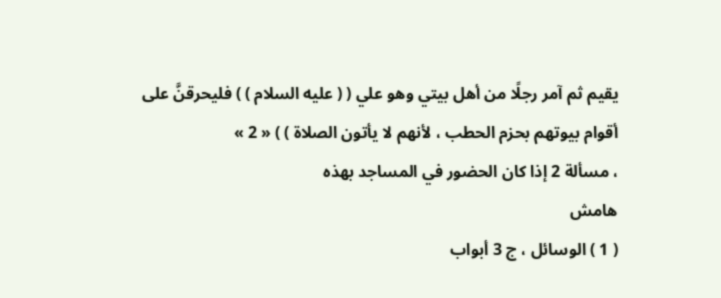يقيم ثم آمر رجلًا من أهل بيتي وهو علي ( ( عليه السلام ) ) فليحرقنَّ على أقوام بيوتهم بحزم الحطب ، لأنهم لا يأتون الصلاة ) ) « 2 »
، مسألة 2 إذا كان الحضور في المساجد بهذه
هامش
( 1 ) الوسائل ، ج 3 أبواب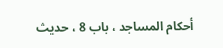أحكام المساجد ، باب 8 ، حديث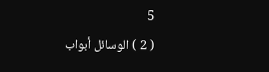5
( 2 ) الوسائل أبواب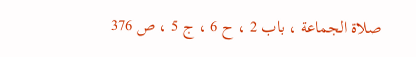صلاة الجماعة ، باب 2 ، ح 6 ، ج 5 ، ص 376